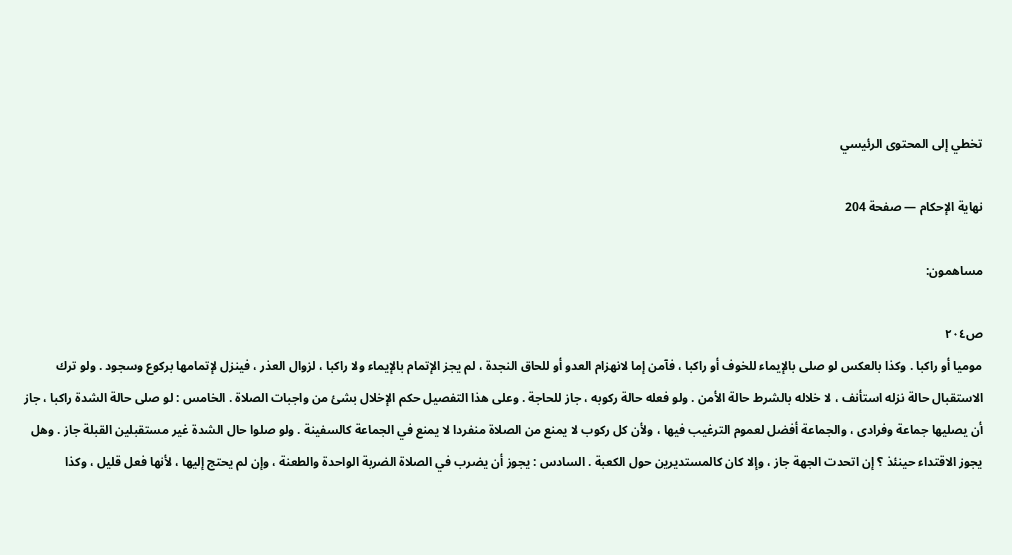تخطي إلى المحتوى الرئيسي

نهاية الإحكام — صفحة 204

مساهمون:

ص٢٠٤
موميا أو راكبا . وكذا بالعكس لو صلى بالإيماء للخوف أو راكبا ، فآمن إما لانهزام العدو أو للحاق النجدة ، لم يجز الإتمام بالإيماء ولا راكبا ، لزوال العذر ، فينزل لإتمامها بركوع وسجود . ولو ترك الاستقبال حالة نزله استأنف ، لا خلاله بالشرط حالة الأمن . ولو فعله حالة ركوبه ، جاز للحاجة . وعلى هذا التفصيل حكم الإخلال بشئ من واجبات الصلاة . الخامس : لو صلى حالة الشدة راكبا ، جاز أن يصليها جماعة وفرادى ، والجماعة أفضل لعموم الترغيب فيها ، ولأن كل ركوب لا يمنع من الصلاة منفردا لا يمنع في الجماعة كالسفينة . ولو صلوا حال الشدة غير مستقبلين القبلة جاز . وهل يجوز الاقتداء حينئذ ؟ إن اتحدت الجهة جاز ، وإلا كان كالمستديرين حول الكعبة . السادس : يجوز أن يضرب في الصلاة الضربة الواحدة والطعنة ، وإن لم يحتج إليها ، لأنها فعل قليل ، وكذا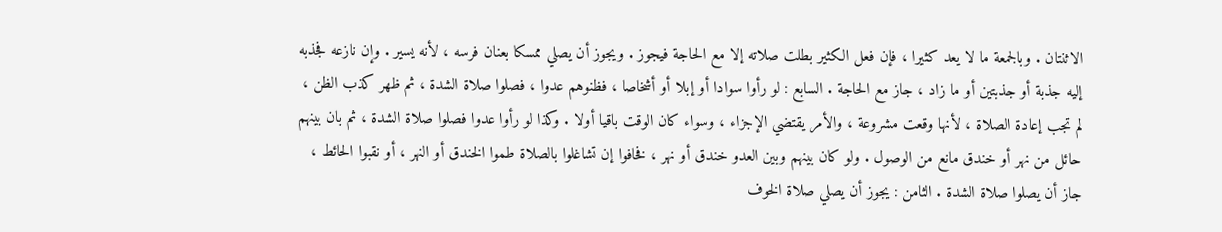الاثنتان . وبالجمعة ما لا يعد كثيرا ، فإن فعل الكثير بطلت صلاته إلا مع الحاجة فيجوز . ويجوز أن يصلي ممسكا بعنان فرسه ، لأنه يسير . وإن نازعه فجذبه إليه جذبة أو جذبتين أو ما زاد ، جاز مع الحاجة . السابع : لو رأوا سوادا أو إبلا أو أشخاصا ، فظنوهم عدوا ، فصلوا صلاة الشدة ، ثم ظهر كذب الظن ، لم تجب إعادة الصلاة ، لأنها وقعت مشروعة ، والأمر يقتضي الإجزاء ، وسواء كان الوقت باقيا أولا . وكذا لو رأوا عدوا فصلوا صلاة الشدة ، ثم بان بينهم حائل من نهر أو خندق مانع من الوصول . ولو كان بينهم وبين العدو خندق أو نهر ، فخافوا إن تشاغلوا بالصلاة طموا الخندق أو النهر ، أو نقبوا الحائط ، جاز أن يصلوا صلاة الشدة . الثامن : يجوز أن يصلي صلاة الخوف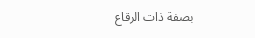بصفة ذات الرقاع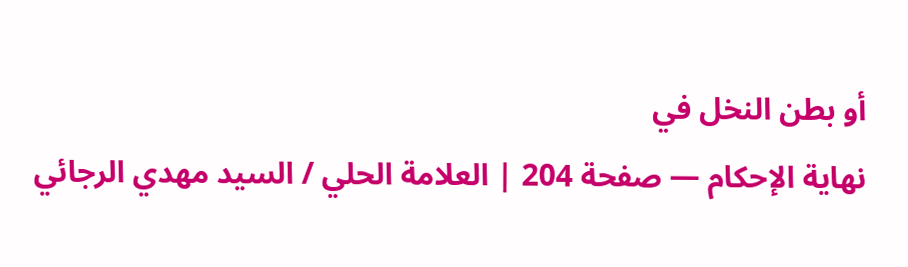أو بطن النخل في
نهاية الإحكام — صفحة 204 | العلامة الحلي / السيد مهدي الرجائي